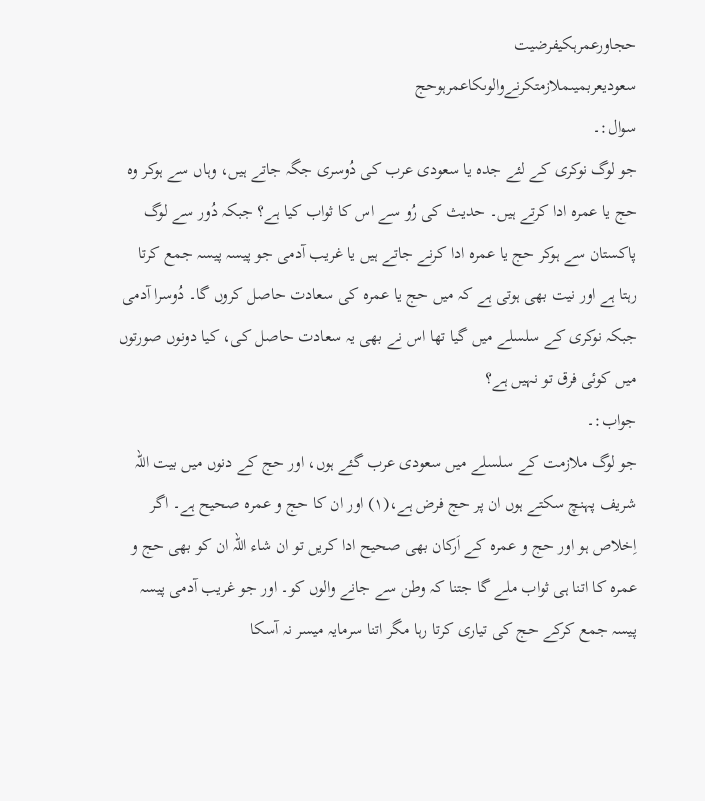حجاورعمرہکیفرضیت
سعودیعربمیںملازمتکرنےوالوںکاعمرہوحج
سوال:۔
جو لوگ نوکری کے لئے جدہ یا سعودی عرب کی دُوسری جگہ جاتے ہیں، وہاں سے ہوکر وہ حج یا عمرہ ادا کرتے ہیں۔ حدیث کی رُو سے اس کا ثواب کیا ہے؟ جبکہ دُور سے لوگ پاکستان سے ہوکر حج یا عمرہ ادا کرنے جاتے ہیں یا غریب آدمی جو پیسہ پیسہ جمع کرتا رہتا ہے اور نیت بھی ہوتی ہے کہ میں حج یا عمرہ کی سعادت حاصل کروں گا۔ دُوسرا آدمی جبکہ نوکری کے سلسلے میں گیا تھا اس نے بھی یہ سعادت حاصل کی، کیا دونوں صورتوں میں کوئی فرق تو نہیں ہے؟
جواب:۔
جو لوگ ملازمت کے سلسلے میں سعودی عرب گئے ہوں، اور حج کے دنوں میں بیت اللہ شریف پہنچ سکتے ہوں ان پر حج فرض ہے،(۱) اور ان کا حج و عمرہ صحیح ہے۔ اگر اِخلاص ہو اور حج و عمرہ کے اَرکان بھی صحیح ادا کریں تو ان شاء اللہ ان کو بھی حج و عمرہ کا اتنا ہی ثواب ملے گا جتنا کہ وطن سے جانے والوں کو۔ اور جو غریب آدمی پیسہ پیسہ جمع کرکے حج کی تیاری کرتا رہا مگر اتنا سرمایہ میسر نہ آسکا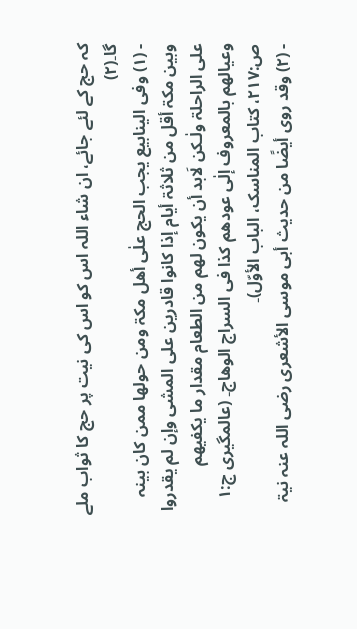کہ حج کے لئے جائے، ان شاء اللہ اس کو اس کی نیت پر حج کا ثواب ملے گا۔(۲)
- (۱) وفی الینابیع یجب الحج علٰی أھل مکۃ ومن حولھا ممن کان بینہ وبین مکۃ أقل من ثلاثۃ أیام إذا کانوا قادرین علی المشی وإن لم یقدروا علی الراحلۃ ولٰـکن لَابد أن یکون لھم من الطعام مقدار ما یکفیھم وعیالھم بالمعروف إلٰی عودھم کذا فی السراج الوھاج۔ (عالمگیری ج:۱ ص:۲۱۷، کتاب المناسک، الباب الأوّل)۔
- (۲) وقد روی أیضًا من حدیث أبی موسی الأشعری رضی اللہ عنہ نیۃ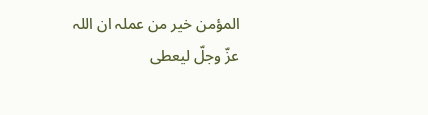المؤمن خیر من عملہ ان اللہ عزّ وجلّ لیعطی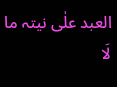العبد علٰی نیتہ ما لَا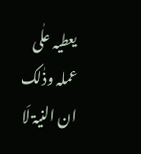یعطیہ علٰی عملہ وذٰلک ان النیۃ لَا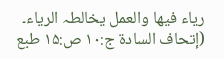ریاء فیھا والعمل یخالطہ الریاء۔ (إتحاف السادۃ ج:۱۰ ص:۱۵ طبع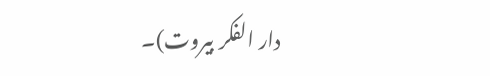دار الفکر بیروت)۔